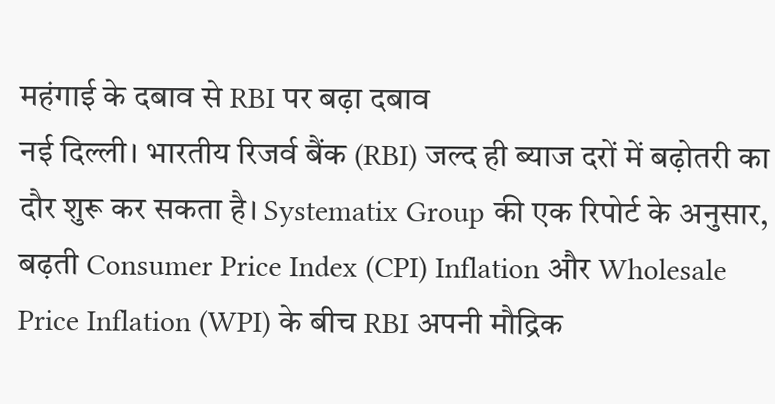महंगाई के दबाव से RBI पर बढ़ा दबाव
नई दिल्ली। भारतीय रिजर्व बैंक (RBI) जल्द ही ब्याज दरों में बढ़ोतरी का दौर शुरू कर सकता है। Systematix Group की एक रिपोर्ट के अनुसार, बढ़ती Consumer Price Index (CPI) Inflation और Wholesale Price Inflation (WPI) के बीच RBI अपनी मौद्रिक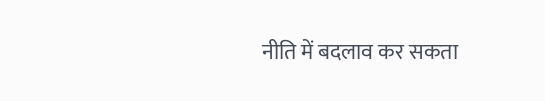नीति में बदलाव कर सकता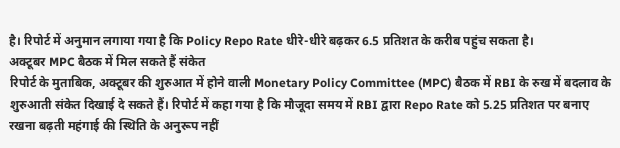है। रिपोर्ट में अनुमान लगाया गया है कि Policy Repo Rate धीरे-धीरे बढ़कर 6.5 प्रतिशत के करीब पहुंच सकता है।
अक्टूबर MPC बैठक में मिल सकते हैं संकेत
रिपोर्ट के मुताबिक, अक्टूबर की शुरुआत में होने वाली Monetary Policy Committee (MPC) बैठक में RBI के रुख में बदलाव के शुरुआती संकेत दिखाई दे सकते हैं। रिपोर्ट में कहा गया है कि मौजूदा समय में RBI द्वारा Repo Rate को 5.25 प्रतिशत पर बनाए रखना बढ़ती महंगाई की स्थिति के अनुरूप नहीं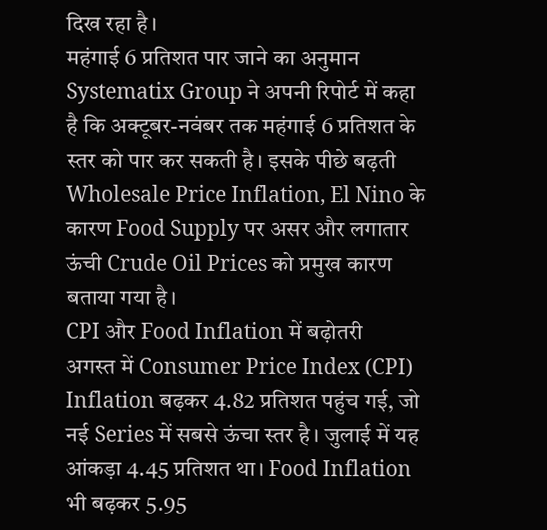दिख रहा है।
महंगाई 6 प्रतिशत पार जाने का अनुमान
Systematix Group ने अपनी रिपोर्ट में कहा है कि अक्टूबर-नवंबर तक महंगाई 6 प्रतिशत के स्तर को पार कर सकती है। इसके पीछे बढ़ती Wholesale Price Inflation, El Nino के कारण Food Supply पर असर और लगातार ऊंची Crude Oil Prices को प्रमुख कारण बताया गया है।
CPI और Food Inflation में बढ़ोतरी
अगस्त में Consumer Price Index (CPI) Inflation बढ़कर 4.82 प्रतिशत पहुंच गई, जो नई Series में सबसे ऊंचा स्तर है। जुलाई में यह आंकड़ा 4.45 प्रतिशत था। Food Inflation भी बढ़कर 5.95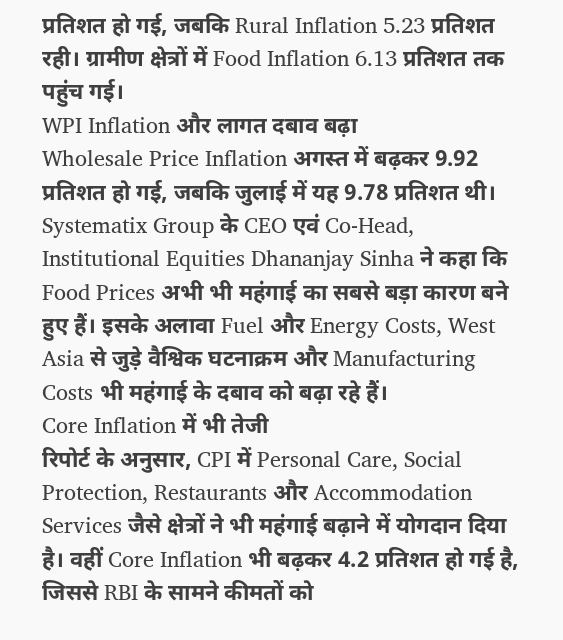प्रतिशत हो गई, जबकि Rural Inflation 5.23 प्रतिशत रही। ग्रामीण क्षेत्रों में Food Inflation 6.13 प्रतिशत तक पहुंच गई।
WPI Inflation और लागत दबाव बढ़ा
Wholesale Price Inflation अगस्त में बढ़कर 9.92 प्रतिशत हो गई, जबकि जुलाई में यह 9.78 प्रतिशत थी। Systematix Group के CEO एवं Co-Head, Institutional Equities Dhananjay Sinha ने कहा कि Food Prices अभी भी महंगाई का सबसे बड़ा कारण बने हुए हैं। इसके अलावा Fuel और Energy Costs, West Asia से जुड़े वैश्विक घटनाक्रम और Manufacturing Costs भी महंगाई के दबाव को बढ़ा रहे हैं।
Core Inflation में भी तेजी
रिपोर्ट के अनुसार, CPI में Personal Care, Social Protection, Restaurants और Accommodation Services जैसे क्षेत्रों ने भी महंगाई बढ़ाने में योगदान दिया है। वहीं Core Inflation भी बढ़कर 4.2 प्रतिशत हो गई है, जिससे RBI के सामने कीमतों को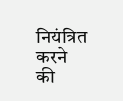नियंत्रित करने की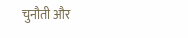चुनौती और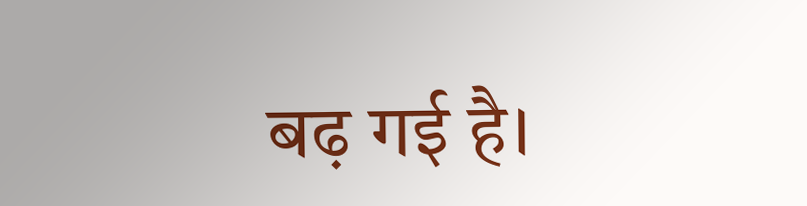बढ़ गई है।